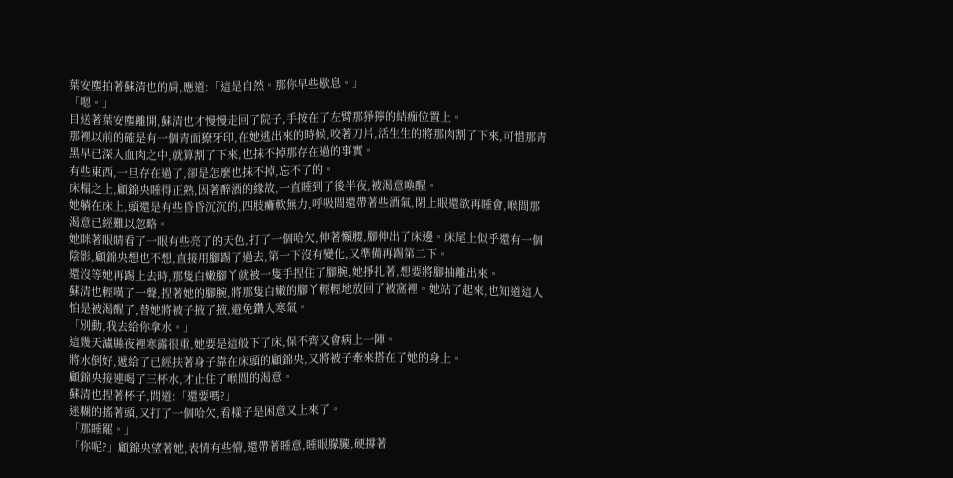葉安塵拍著蘇清也的肩,應道:「這是自然。那你早些歇息。」
「嗯。」
目送著葉安塵離開,蘇清也才慢慢走回了院子,手按在了左臂那猙獰的結痂位置上。
那裡以前的確是有一個青面獠牙印,在她逃出來的時候,咬著刀片,活生生的將那肉割了下來,可惜那青黑早已深入血肉之中,就算割了下來,也抹不掉那存在過的事實。
有些東西,一旦存在過了,卻是怎麼也抹不掉,忘不了的。
床榻之上,顧錦央睡得正熟,因著醉酒的緣故,一直睡到了後半夜,被渴意喚醒。
她躺在床上,頭還是有些昏昏沉沉的,四肢癱軟無力,呼吸間還帶著些酒氣,閉上眼還欲再睡會,喉間那渴意已經難以忽略。
她眯著眼睛看了一眼有些亮了的天色,打了一個哈欠,伸著懶腰,腳伸出了床邊。床尾上似乎還有一個陰影,顧錦央想也不想,直接用腳踢了過去,第一下沒有變化,又準備再踢第二下。
還沒等她再踢上去時,那隻白嫩腳丫就被一隻手捏住了腳腕,她掙扎著,想要將腳抽離出來。
蘇清也輕嘆了一聲,捏著她的腳腕,將那隻白嫩的腳丫輕輕地放回了被窩裡。她站了起來,也知道這人怕是被渴醒了,替她將被子掖了掖,避免鑽入寒氣。
「別動,我去給你拿水。」
這幾天瀘縣夜裡寒露很重,她要是這般下了床,保不齊又會病上一陣。
將水倒好,遞給了已經扶著身子靠在床頭的顧錦央,又將被子牽來搭在了她的身上。
顧錦央接連喝了三杯水,才止住了喉間的渴意。
蘇清也捏著杯子,問道:「還要嗎?」
迷糊的搖著頭,又打了一個哈欠,看樣子是困意又上來了。
「那睡罷。」
「你呢?」顧錦央望著她,表情有些懵,還帶著睡意,睡眼朦朧,硬撐著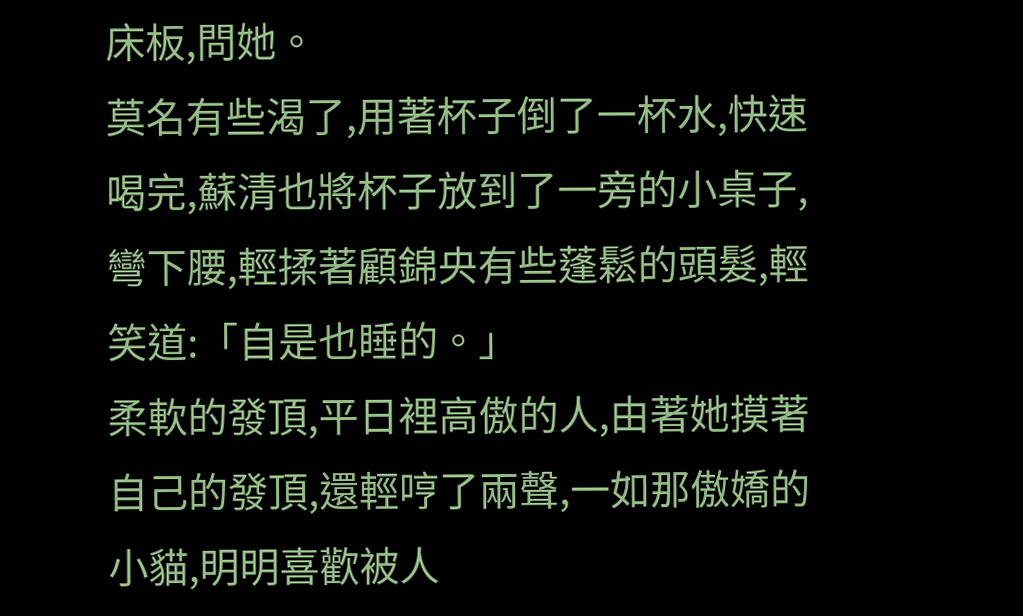床板,問她。
莫名有些渴了,用著杯子倒了一杯水,快速喝完,蘇清也將杯子放到了一旁的小桌子,彎下腰,輕揉著顧錦央有些蓬鬆的頭髮,輕笑道:「自是也睡的。」
柔軟的發頂,平日裡高傲的人,由著她摸著自己的發頂,還輕哼了兩聲,一如那傲嬌的小貓,明明喜歡被人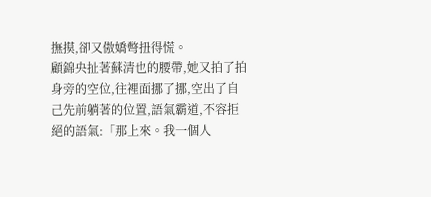撫摸,卻又傲嬌彆扭得慌。
顧錦央扯著蘇清也的腰帶,她又拍了拍身旁的空位,往裡面挪了挪,空出了自己先前躺著的位置,語氣霸道,不容拒絕的語氣:「那上來。我一個人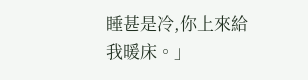睡甚是冷,你上來給我暖床。」